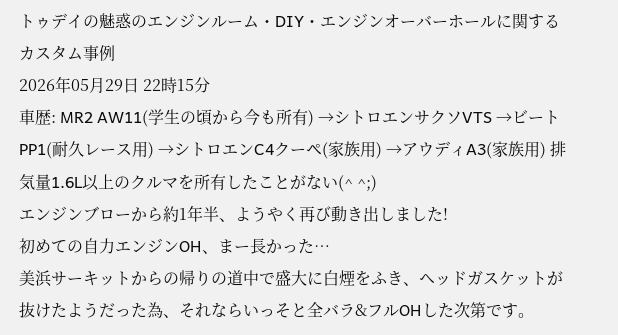トゥデイの魅惑のエンジンルーム・DIY・エンジンオーバーホールに関するカスタム事例
2026年05月29日 22時15分
車歴: MR2 AW11(学生の頃から今も所有) →シトロエンサクソVTS →ビート PP1(耐久レース用) →シトロエンC4クーペ(家族用) →アウディA3(家族用) 排気量1.6L以上のクルマを所有したことがない(^ ^;)
エンジンブローから約1年半、ようやく再び動き出しました!
初めての自力エンジンOH、まー長かった…
美浜サーキットからの帰りの道中で盛大に白煙をふき、ヘッドガスケットが抜けたようだった為、それならいっそと全バラ&フルOHした次第です。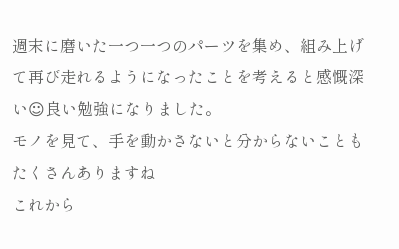週末に磨いた一つ一つのパーツを集め、組み上げて再び走れるようになったことを考えると感慨深い☺良い勉強になりました。
モノを見て、手を動かさないと分からないこともたくさんありますね
これから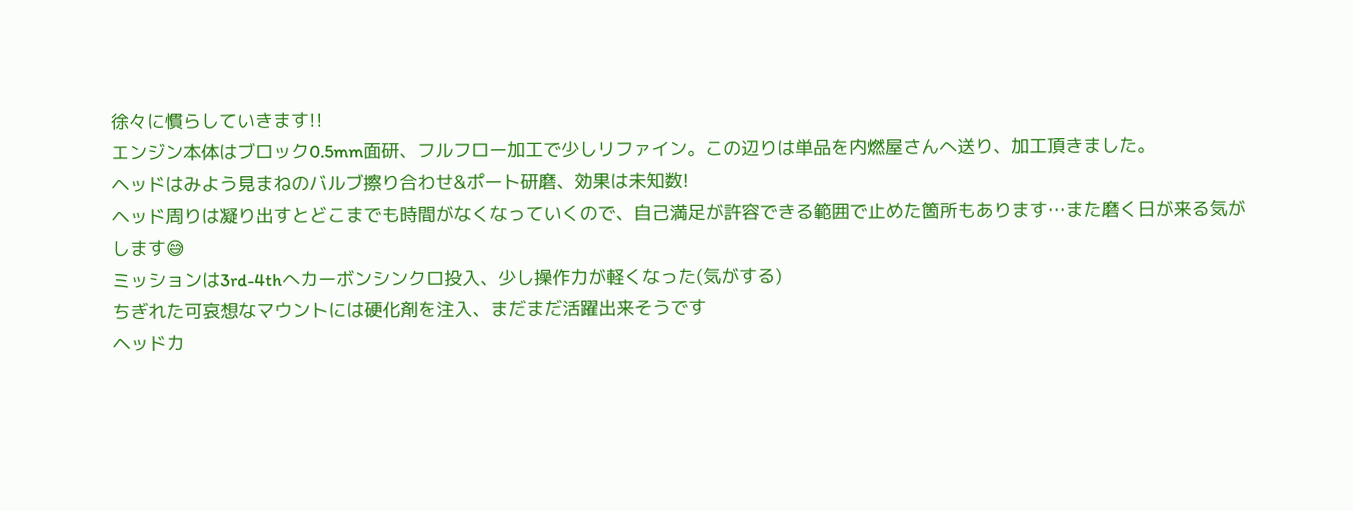徐々に慣らしていきます!!
エンジン本体はブロック0.5mm面研、フルフロー加工で少しリファイン。この辺りは単品を内燃屋さんへ送り、加工頂きました。
ヘッドはみよう見まねのバルブ擦り合わせ&ポート研磨、効果は未知数!
ヘッド周りは凝り出すとどこまでも時間がなくなっていくので、自己満足が許容できる範囲で止めた箇所もあります…また磨く日が来る気がします😅
ミッションは3rd-4thへカーボンシンクロ投入、少し操作力が軽くなった(気がする)
ちぎれた可哀想なマウントには硬化剤を注入、まだまだ活躍出来そうです
ヘッドカ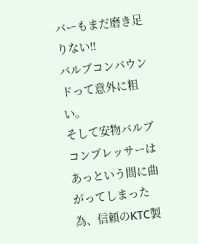バーもまだ磨き足りない!!
バルブコンパウンドって意外に粗い。
そして安物バルブコンプレッサーはあっという間に曲がってしまった為、信頼のKTC製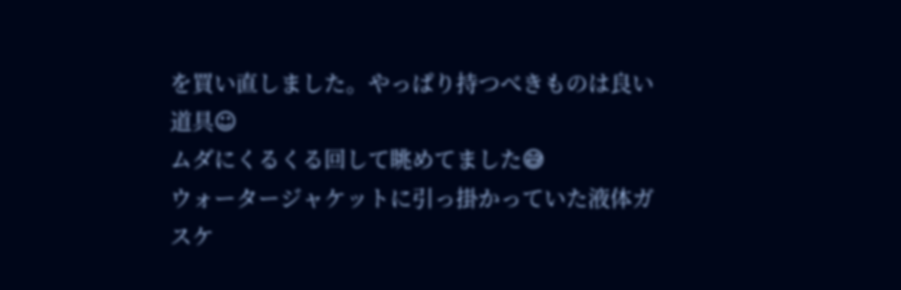を買い直しました。やっぱり持つべきものは良い道具☺
ムダにくるくる回して眺めてました😅
ウォータージャケットに引っ掛かっていた液体ガスケ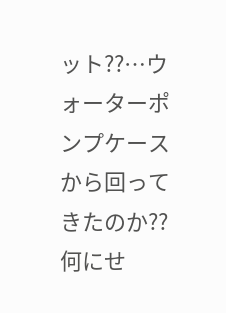ット??…ウォーターポンプケースから回ってきたのか??何にせ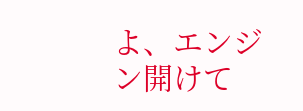よ、エンジン開けて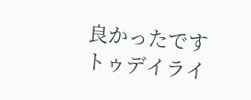良かったです
トゥデイライ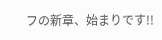フの新章、始まりです!!